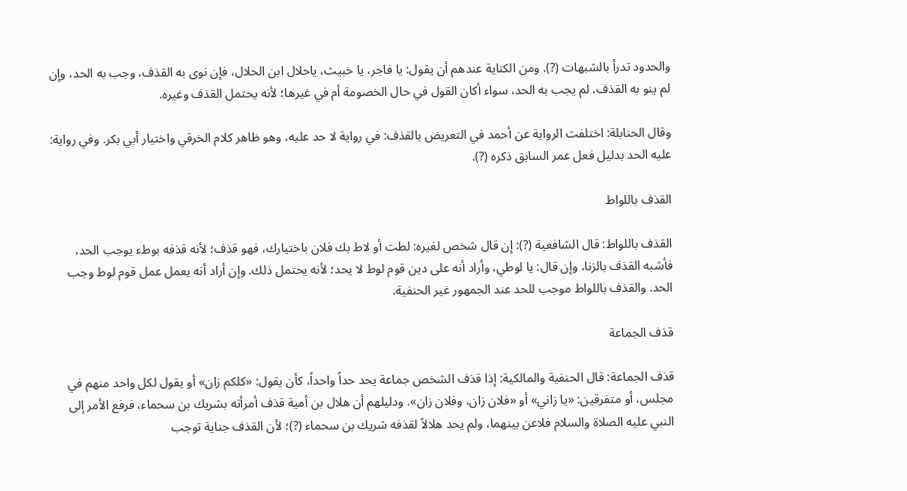والحدود تدرأ بالشبهات (?). ومن الكناية عندهم أن يقول: يا فاجر، يا خبيث، ياحلال ابن الحلال، فإن نوى به القذف، وجب به الحد، وإن لم ينو به القذف، لم يجب به الحد، سواء أكان القول في حال الخصومة أم في غيرها؛ لأنه يحتمل القذف وغيره.

وقال الحنابلة: اختلفت الرواية عن أحمد في التعريض بالقذف: في رواية لا حد عليه، وهو ظاهر كلام الخرقي واختيار أبي بكر. وفي رواية: عليه الحد بدليل فعل عمر السابق ذكره (?).

القذف باللواط

القذف باللواط: قال الشافعية (?): إن قال شخص لغيره: لطت أو لاط بك فلان باختيارك، فهو قذف؛ لأنه قذفه بوطء يوجب الحد، فأشبه القذف بالزنا، وإن قال: يا لوطي، وأراد أنه على دين قوم لوط لا يحد؛ لأنه يحتمل ذلك. وإن أراد أنه يعمل عمل قوم لوط وجب الحد. والقذف باللواط موجب للحد عند الجمهور غير الحنفية.

قذف الجماعة

قذف الجماعة: قال الحنفية والمالكية: إذا قذف الشخص جماعة يحد حداً واحداً، كأن يقول: «كلكم زان» أو يقول لكل واحد منهم في مجلس، أو متفرقين: «يا زاني» أو «فلان زان، وفلان زان». ودليلهم أن هلال بن أمية قذف أمرأته بشريك بن سحماء، فرفع الأمر إلى النبي عليه الصلاة والسلام فلاعن بينهما، ولم يحد هلالاً لقذفه شريك بن سحماء (?)؛ لأن القذف جناية توجب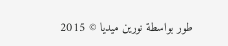طور بواسطة نورين ميديا © 2015